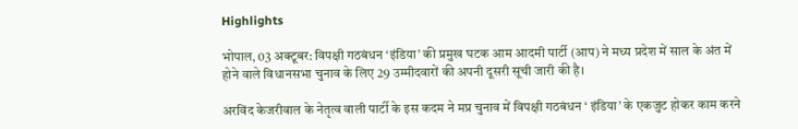Highlights

भोपाल, 03 अक्टूबर: विपक्षी गठबंधन ‘इंडिया’ की प्रमुख घटक आम आदमी पार्टी (आप) ने मध्य प्रदेश में साल के अंत में होने वाले विधानसभा चुनाव के लिए 29 उम्मीदवारों की अपनी दूसरी सूची जारी की है।

अरविंद केजरीवाल के नेतृत्व वाली पार्टी के इस कदम ने मप्र चुनाव में विपक्षी गठबंधन ‘ इंडिया’ के एकजुट होकर काम करने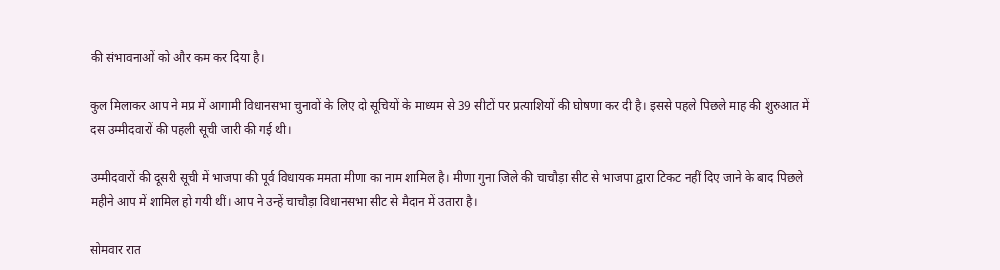की संभावनाओं को और कम कर दिया है।

कुल मिलाकर आप ने मप्र में आगामी विधानसभा चुनावों के लिए दो सूचियों के माध्यम से 39 सीटों पर प्रत्याशियों की घोषणा कर दी है। इससे पहले पिछले माह की शुरुआत में दस उम्मीदवारों की पहली सूची जारी की गई थी।

उम्मीदवारों की दूसरी सूची में भाजपा की पूर्व विधायक ममता मीणा का नाम शामिल है। मीणा गुना जिले की चाचौड़ा सीट से भाजपा द्वारा टिकट नहीं दिए जाने के बाद पिछले महीने आप में शामिल हो गयी थीं। आप ने उन्हें चाचौड़ा विधानसभा सीट से मैदान में उतारा है।

सोमवार रात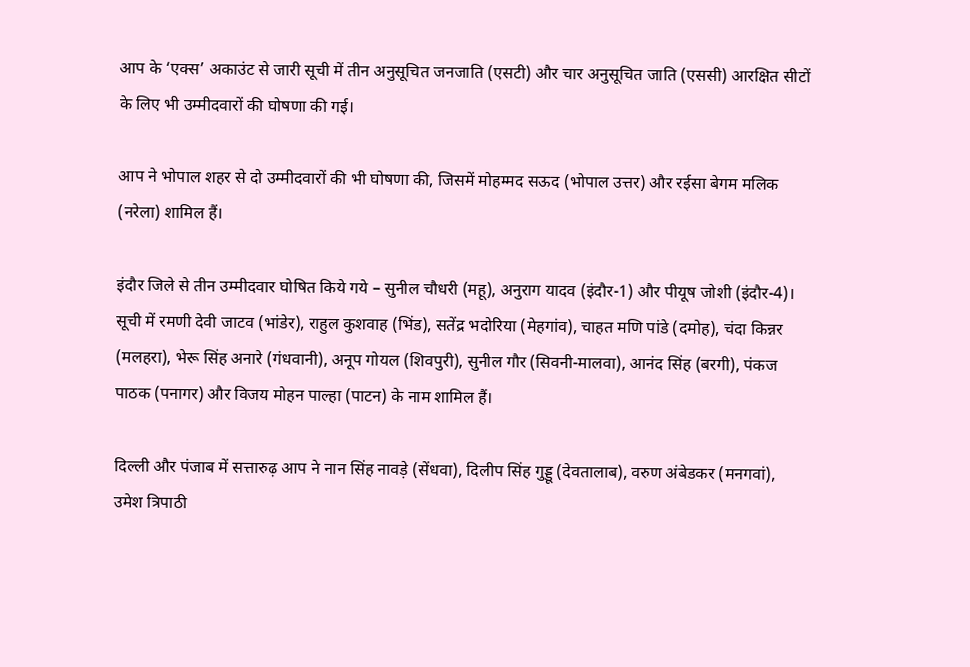आप के ‘एक्स’ अकाउंट से जारी सूची में तीन अनुसूचित जनजाति (एसटी) और चार अनुसूचित जाति (एससी) आरक्षित सीटों के लिए भी उम्मीदवारों की घोषणा की गई।

आप ने भोपाल शहर से दो उम्मीदवारों की भी घोषणा की, जिसमें मोहम्मद सऊद (भोपाल उत्तर) और रईसा बेगम मलिक (नरेला) शामिल हैं।

इंदौर जिले से तीन उम्मीदवार घोषित किये गये – सुनील चौधरी (महू), अनुराग यादव (इंदौर-1) और पीयूष जोशी (इंदौर-4)। सूची में रमणी देवी जाटव (भांडेर), राहुल कुशवाह (भिंड), सतेंद्र भदोरिया (मेहगांव), चाहत मणि पांडे (दमोह), चंदा किन्नर (मलहरा), भेरू सिंह अनारे (गंधवानी), अनूप गोयल (शिवपुरी), सुनील गौर (सिवनी-मालवा), आनंद सिंह (बरगी), पंकज पाठक (पनागर) और विजय मोहन पाल्हा (पाटन) के नाम शामिल हैं।

दिल्ली और पंजाब में सत्तारुढ़ आप ने नान सिंह नावड़े (सेंधवा), दिलीप सिंह गुड्डू (देवतालाब), वरुण अंबेडकर (मनगवां), उमेश त्रिपाठी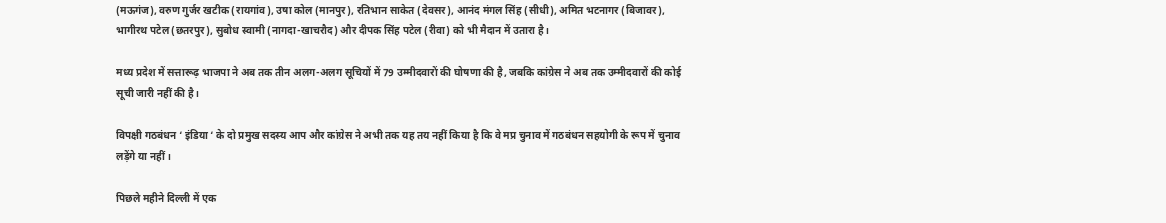(मऊगंज), वरुण गुर्जर खटीक (रायगांव), उषा कोल (मानपुर), रतिभान साकेत (देवसर), आनंद मंगल सिंह (सीधी), अमित भटनागर (बिजावर), भागीरथ पटेल (छतरपुर), सुबोध स्वामी (नागदा-खाचरौद) और दीपक सिंह पटेल (रीवा) को भी मैदान में उतारा है।

मध्य प्रदेश में सत्तारूढ़ भाजपा ने अब तक तीन अलग-अलग सूचियों में 79 उम्मीदवारों की घोषणा की है, जबकि कांग्रेस ने अब तक उम्मीदवारों की कोई सूची जारी नहीं की है।

विपक्षी गठबंधन ‘ इंडिया ‘ के दो प्रमुख सदस्य आप और कांग्रेस ने अभी तक यह तय नहीं किया है कि वे मप्र चुनाव में गठबंधन सहयोगी के रूप में चुनाव लड़ेंगे या नहीं।

पिछले महीने दिल्ली में एक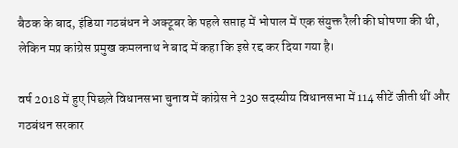बैठक के बाद, इंडिया गठबंधन ने अक्टूबर के पहले सप्ताह में भोपाल में एक संयुक्त रैली की घोषणा की थी, लेकिन मप्र कांग्रेस प्रमुख कमलनाथ ने बाद में कहा कि इसे रद्द कर दिया गया है।

वर्ष 2018 में हुए पिछले विधानसभा चुनाव में कांग्रेस ने 230 सदस्यीय विधानसभा में 114 सीटें जीती थीं और गठबंधन सरकार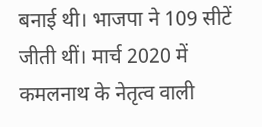बनाई थी। भाजपा ने 109 सीटें जीती थीं। मार्च 2020 में कमलनाथ के नेतृत्व वाली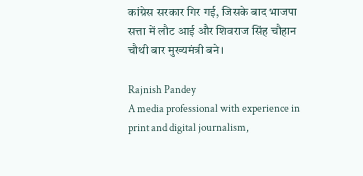कांग्रेस सरकार गिर गई, जिसके बाद भाजपा सत्ता में लौट आई और शिवराज सिंह चौहान चौथी बार मुख्यमंत्री बने।

Rajnish Pandey
A media professional with experience in print and digital journalism,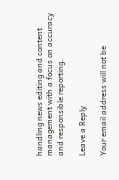handling news editing and content management with a focus on accuracy and responsible reporting.

Leave a Reply

Your email address will not be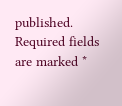published. Required fields are marked *